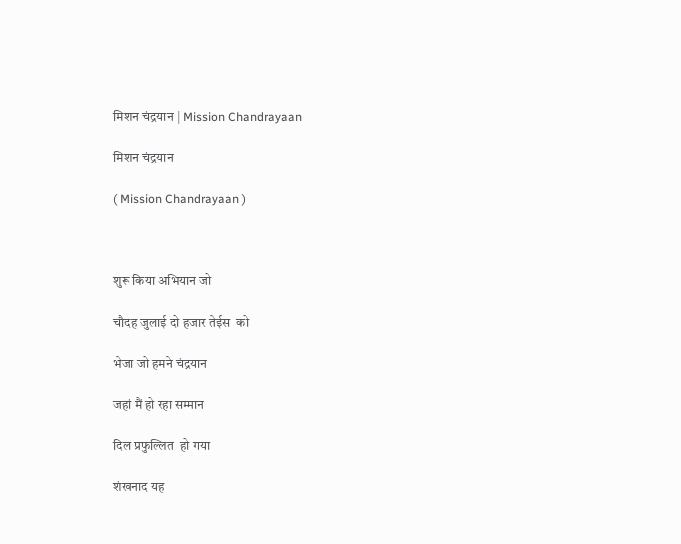मिशन चंद्रयान | Mission Chandrayaan

मिशन चंद्रयान

( Mission Chandrayaan )



शुरू किया अभियान जो

चौदह जुलाई दो हजार तेईस  को

भेजा जो हमने चंद्रयान

जहां मैं हो रहा सम्मान

दिल प्रफुल्लित  हो गया

शंखनाद यह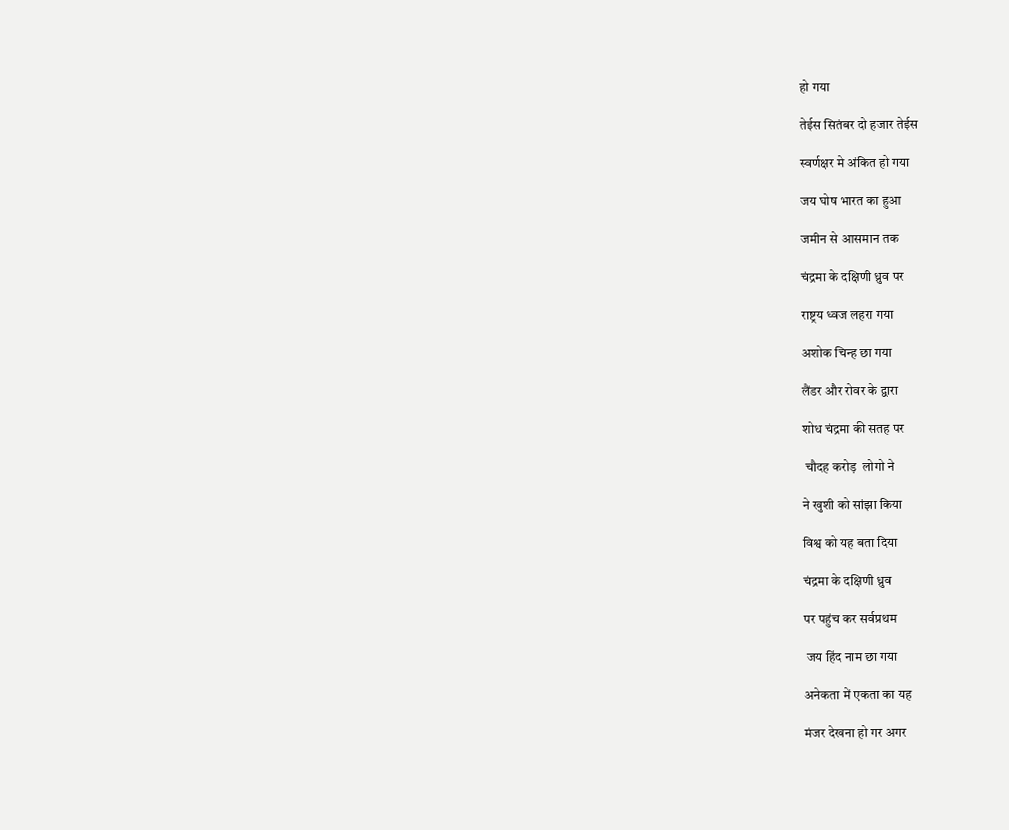हो गया

तेईस सितंबर दो हजार तेईस

स्वर्णक्षर मे अंकित हो गया

जय घोष भारत का हुआ

जमीन से आसमान तक

चंद्रमा के दक्षिणी ध्रुव पर

राष्ट्रय ध्वज लहरा गया

अशोक चिन्ह छा गया

लैंडर और रोवर के द्वारा

शोध चंद्रमा की सतह पर

 चौदह करोड़  लोगो ने

ने खुशी को सांझा किया

विश्व को यह बता दिया

चंद्रमा के दक्षिणी ध्रुव

पर पहुंच कर सर्वप्रथम

 जय हिंद नाम छा गया

अनेकता में एकता का यह

मंजर देखना हो गर अगर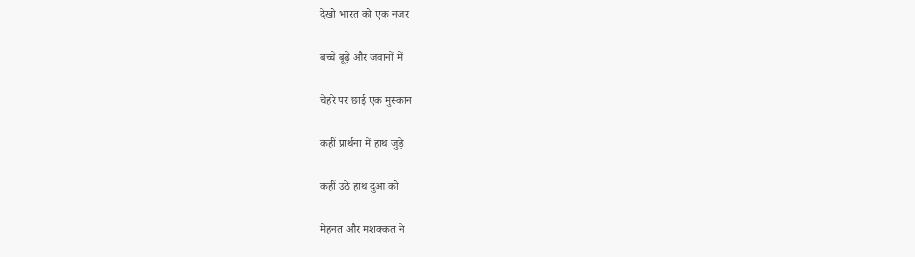देखो भारत को एक नजर

बच्चे बूढ़े और जवानों में

चेहरे पर छाई एक मुस्कान

कहीं प्रार्थना में हाथ जुड़े

कहीं उठे हाथ दुआ को

मेहनत और मशक्कत ने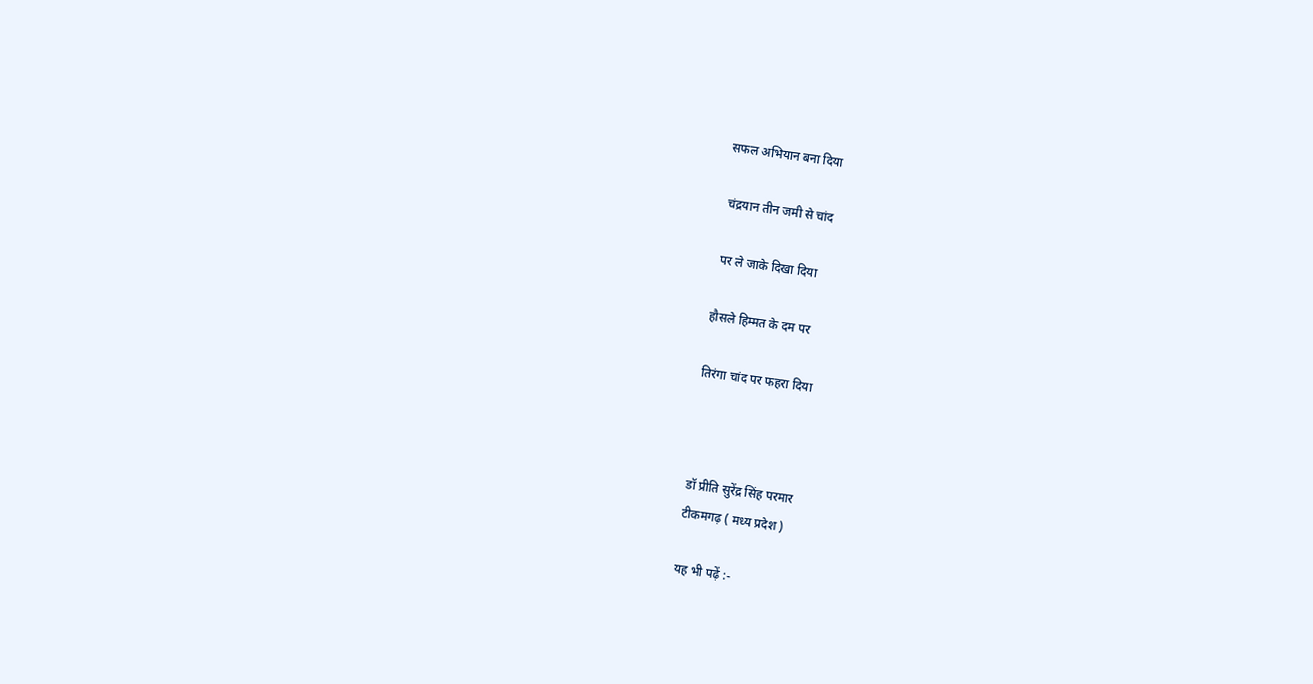सफल अभियान बना दिया

 चंद्रयान तीन जमी से चांद

 पर ले जाके दिखा दिया

हौसले हिम्मत के दम पर

तिरंगा चांद पर फहरा दिया



डॉ प्रीति सुरेंद्र सिंह परमार
टीकमगढ़ ( मध्य प्रदेश )

यह भी पढ़ें :-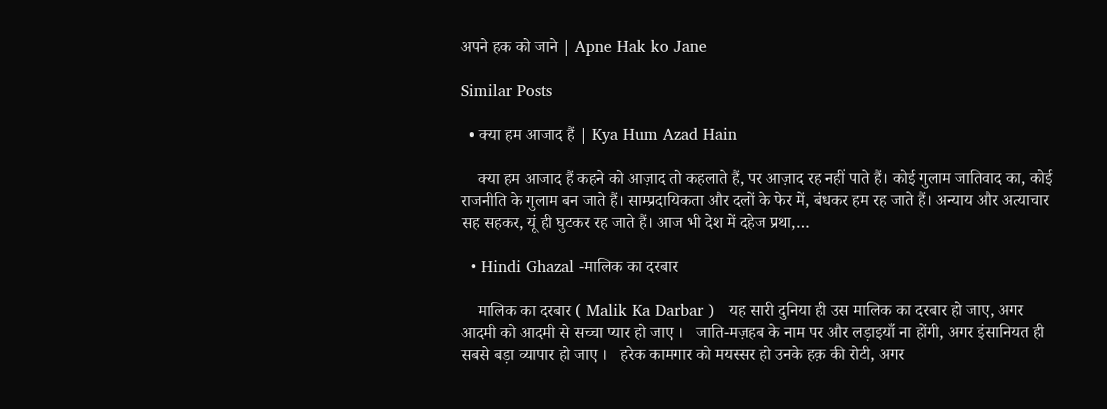अपने हक को जाने | Apne Hak ko Jane

Similar Posts

  • क्या हम आजाद हैं | Kya Hum Azad Hain

    क्या हम आजाद हैं कहने को आज़ाद तो कहलाते हैं, पर आज़ाद रह नहीं पाते हैं। कोई गुलाम जातिवाद का, कोई राजनीति के गुलाम बन जाते हैं। साम्प्रदायिकता और दलों के फेर में, बंधकर हम रह जाते हैं। अन्याय और अत्याचार सह सहकर, यूं ही घुटकर रह जाते हैं। आज भी देश में दहेज प्रथा,…

  • Hindi Ghazal -मालिक का दरबार

    मालिक का दरबार ( Malik Ka Darbar )   यह सारी दुनिया ही उस मालिक का दरबार हो जाए, अगर आदमी को आदमी से सच्चा प्यार हो जाए ।   जाति-मज़हब के नाम पर और लड़ाइयाँ ना होंगी, अगर इंसानियत ही सबसे बड़ा व्यापार हो जाए ।   हरेक कामगार को मयस्सर हो उनके हक़ की रोटी, अगर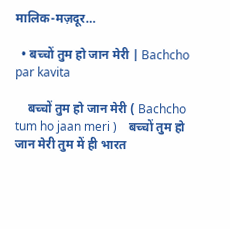मालिक-मज़दूर…

  • बच्चों तुम हो जान मेरी | Bachcho par kavita

    बच्चों तुम हो जान मेरी ( Bachcho tum ho jaan meri )    बच्चों तुम हो जान मेरी तुम में ही भारत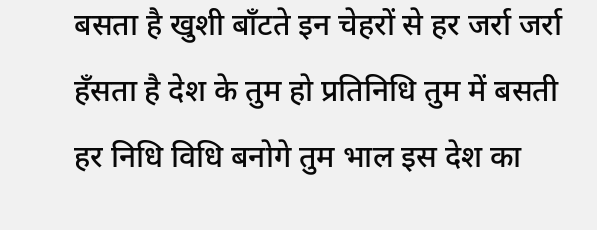बसता है खुशी बाँटते इन चेहरों से हर जर्रा जर्रा हँसता है देश के तुम हो प्रतिनिधि तुम में बसती हर निधि विधि बनोगे तुम भाल इस देश का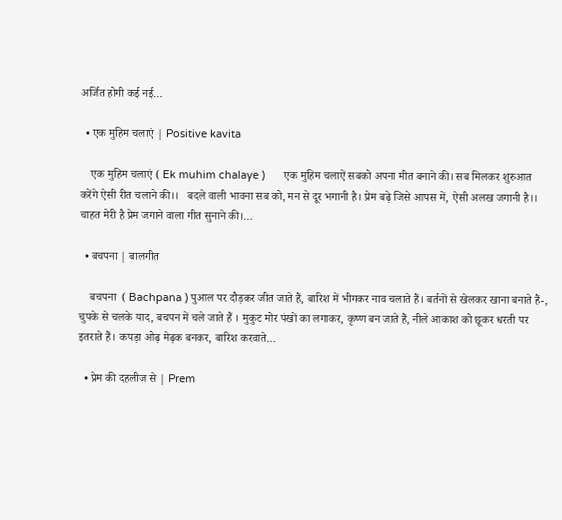अर्जित होगी कई नई…

  • एक मुहिम चलाएं | Positive kavita

    एक मुहिम चलाएं ( Ek muhim chalaye )      एक मुहिम चलाऐं सबको अपना मीत बनाने की। सब मिलकर शुरुआत करेंगे ऐसी रीत चलाने की।।   बदले वाली भावना सब को, मन से दूर भगानी है। प्रेम बढ़े जिसे आपस में, ऐसी अलख जगानी है।। चाहत मेरी है प्रेम जगाने वाला गीत सुनाने की।…

  • बचपना | बालगीत

    बचपना  ( Bachpana ) पुआल पर दौड़कर जीत जाते हैं, बारिश में भीगकर नाव चलाते हैं। बर्तनों से खेलकर खाना बनाते हैं-, चुपके से चलके याद, बचपन में चले जाते हैं । मुकुट मोर पंखों का लगाकर, कृष्ण बन जाते हैं, नीले आकाश को छूकर धरती पर इतराते हैं। कपड़ा ओढ़ मेढ़क बनकर, बारिश करवाते…

  • प्रेम की दहलीज से | Prem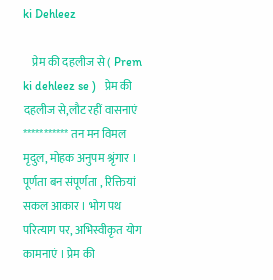ki Dehleez

    प्रेम की दहलीज से ( Prem ki dehleez se )   प्रेम की दहलीज से,लौट रहीं वासनाएं *********** तन मन विमल मृदुल, मोहक अनुपम श्रृंगार । पूर्णता बन संपूर्णता , रिक्तियां सकल आकार । भोग पथ परित्याग पर, अभिस्वीकृत योग कामनाएं । प्रेम की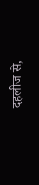दहलीज से,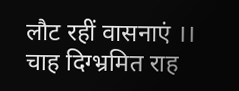लौट रहीं वासनाएं ।। चाह दिग्भ्रमित राह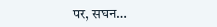पर, सघन…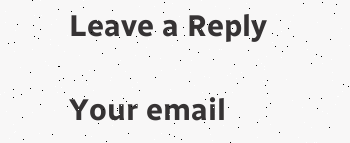Leave a Reply

Your email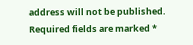address will not be published. Required fields are marked *